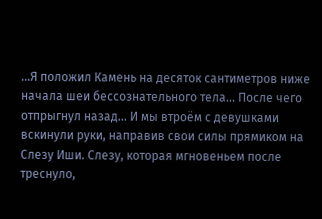...Я положил Камень на десяток сантиметров ниже начала шеи бессознательного тела... После чего отпрыгнул назад... И мы втроём с девушками вскинули руки, направив свои силы прямиком на Слезу Иши. Слезу, которая мгновеньем после треснуло,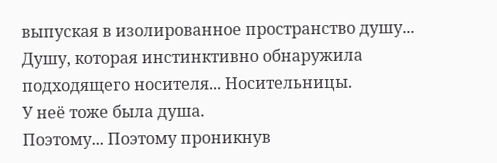выпуская в изолированное пространство душу... Душу, которая инстинктивно обнаружила подходящего носителя... Носительницы.
У неё тоже была душа.
Поэтому... Поэтому проникнув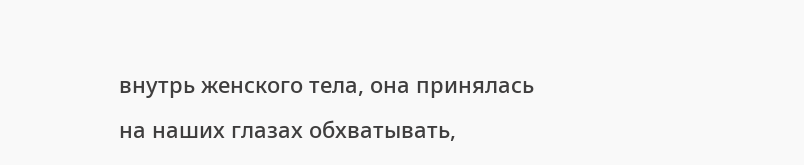внутрь женского тела, она принялась на наших глазах обхватывать,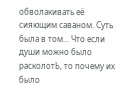обволакивать её сияющим саваном. Суть была в том... Что если души можно было расколотЬ, то почему их было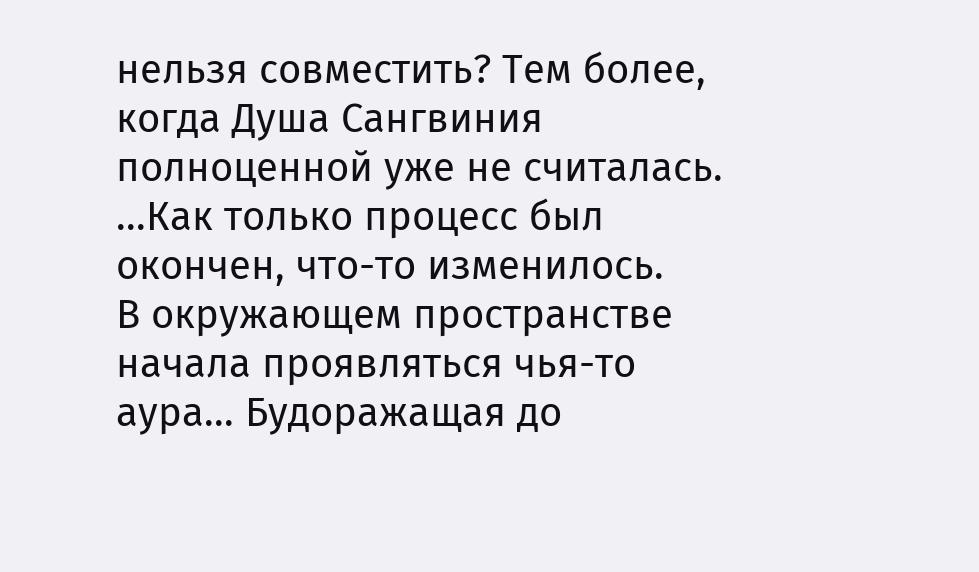нельзя совместить? Тем более, когда Душа Сангвиния полноценной уже не считалась.
...Как только процесс был окончен, что-то изменилось.
В окружающем пространстве начала проявляться чья-то аура... Будоражащая до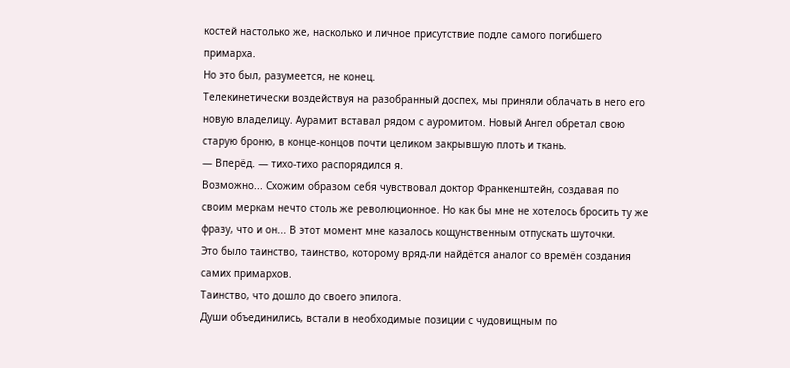костей настолько же, насколько и личное присутствие подле самого погибшего примарха.
Но это был, разумеется, не конец.
Телекинетически воздействуя на разобранный доспех, мы приняли облачать в него его новую владелицу. Аурамит вставал рядом с ауромитом. Новый Ангел обретал свою старую броню, в конце-концов почти целиком закрывшую плоть и ткань.
— Вперёд. — тихо-тихо распорядился я.
Возможно... Схожим образом себя чувствовал доктор Франкенштейн, создавая по своим меркам нечто столь же революционное. Но как бы мне не хотелось бросить ту же фразу, что и он... В этот момент мне казалось кощунственным отпускать шуточки.
Это было таинство, таинство, которому вряд-ли найдётся аналог со времён создания самих примархов.
Таинство, что дошло до своего эпилога.
Души объединились, встали в необходимые позиции с чудовищным по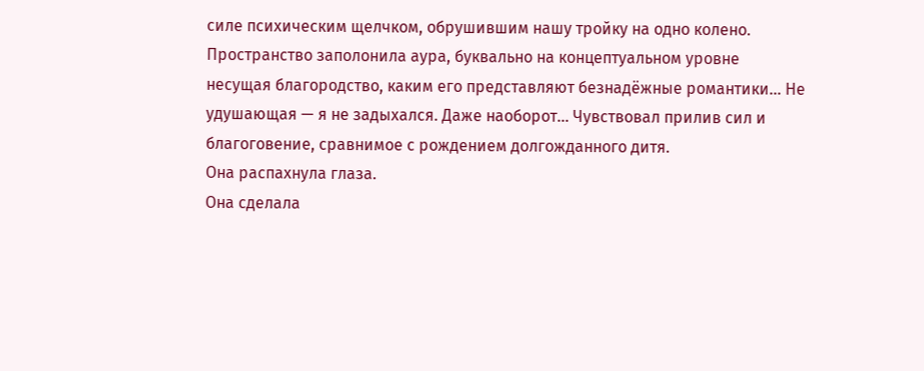силе психическим щелчком, обрушившим нашу тройку на одно колено.
Пространство заполонила аура, буквально на концептуальном уровне несущая благородство, каким его представляют безнадёжные романтики... Не удушающая — я не задыхался. Даже наоборот... Чувствовал прилив сил и благоговение, сравнимое с рождением долгожданного дитя.
Она распахнула глаза.
Она сделала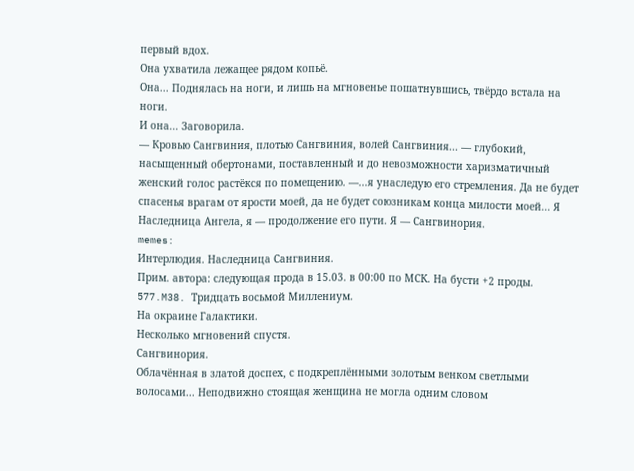первый вдох.
Она ухватила лежащее рядом копьё.
Она... Поднялась на ноги, и лишь на мгновенье пошатнувшись, твёрдо встала на ноги.
И она... Заговорила.
— Кровью Сангвиния, плотью Сангвиния, волей Сангвиния... — глубокий, насыщенный обертонами, поставленный и до невозможности харизматичный женский голос растёкся по помещению. —...я унаследую его стремления. Да не будет спасенья врагам от ярости моей, да не будет союзникам конца милости моей... Я Наследница Ангела, я — продолжение его пути. Я — Сангвинория.
memes:
Интерлюдия. Наследница Сангвиния.
Прим. автора: следующая прода в 15.03. в 00:00 по МСК. На бусти +2 проды.
577.M38. Тридцать восьмой Миллениум.
На окраине Галактики.
Несколько мгновений спустя.
Сангвинория.
Облачённая в златой доспех, с подкреплёнными золотым венком светлыми волосами... Неподвижно стоящая женщина не могла одним словом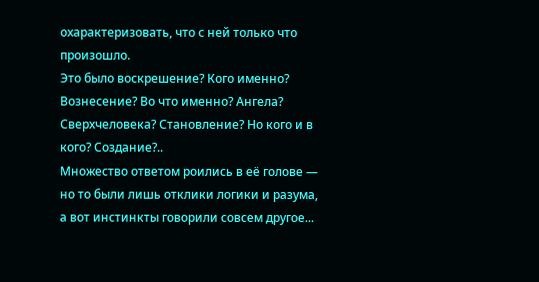охарактеризовать, что с ней только что произошло.
Это было воскрешение? Кого именно? Вознесение? Во что именно? Ангела? Сверхчеловека? Становление? Но кого и в кого? Создание?..
Множество ответом роились в её голове — но то были лишь отклики логики и разума, а вот инстинкты говорили совсем другое...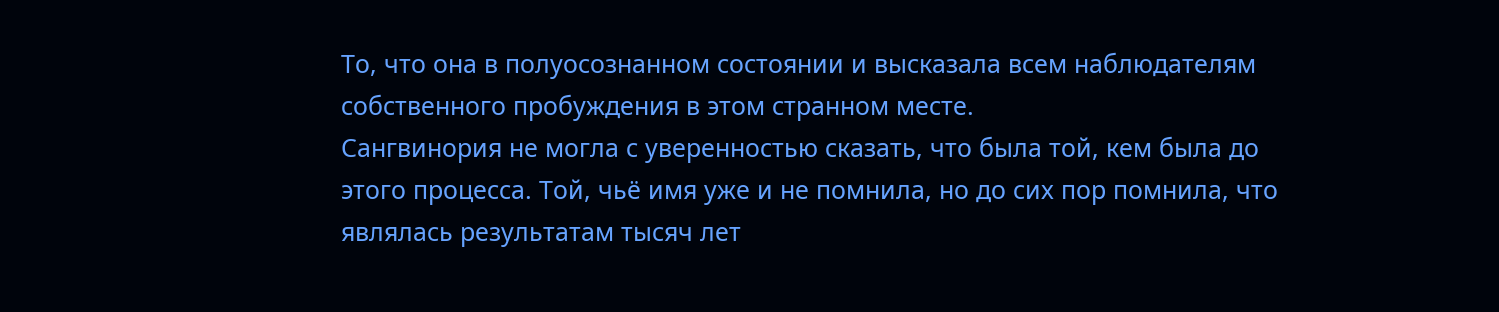То, что она в полуосознанном состоянии и высказала всем наблюдателям собственного пробуждения в этом странном месте.
Сангвинория не могла с уверенностью сказать, что была той, кем была до этого процесса. Той, чьё имя уже и не помнила, но до сих пор помнила, что являлась результатам тысяч лет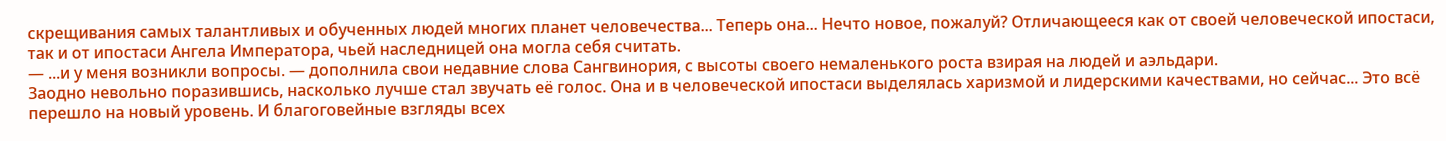скрещивания самых талантливых и обученных людей многих планет человечества... Теперь она... Нечто новое, пожалуй? Отличающееся как от своей человеческой ипостаси, так и от ипостаси Ангела Императора, чьей наследницей она могла себя считать.
— ...и у меня возникли вопросы. — дополнила свои недавние слова Сангвинория, с высоты своего немаленького роста взирая на людей и аэльдари.
Заодно невольно поразившись, насколько лучше стал звучать её голос. Она и в человеческой ипостаси выделялась харизмой и лидерскими качествами, но сейчас... Это всё перешло на новый уровень. И благоговейные взгляды всех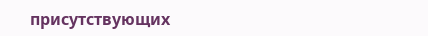присутствующих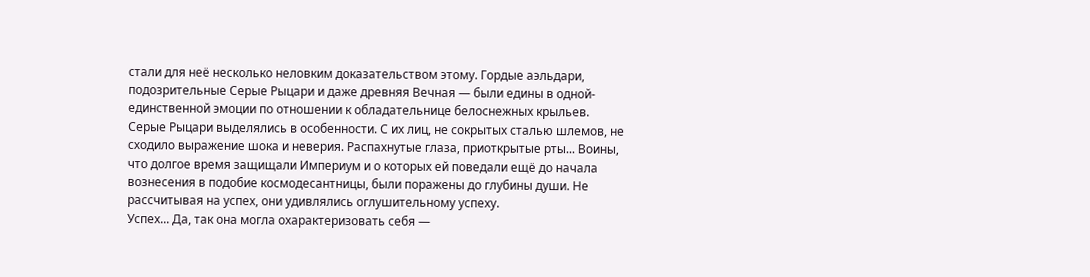стали для неё несколько неловким доказательством этому. Гордые аэльдари, подозрительные Серые Рыцари и даже древняя Вечная — были едины в одной-единственной эмоции по отношении к обладательнице белоснежных крыльев.
Серые Рыцари выделялись в особенности. С их лиц, не сокрытых сталью шлемов, не сходило выражение шока и неверия. Распахнутые глаза, приоткрытые рты... Воины, что долгое время защищали Империум и о которых ей поведали ещё до начала вознесения в подобие космодесантницы, были поражены до глубины души. Не рассчитывая на успех, они удивлялись оглушительному успеху.
Успех... Да, так она могла охарактеризовать себя —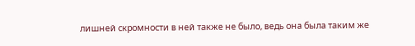лишней скромности в ней также не было, ведь она была таким же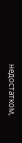недостатком,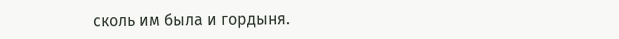сколь им была и гордыня.